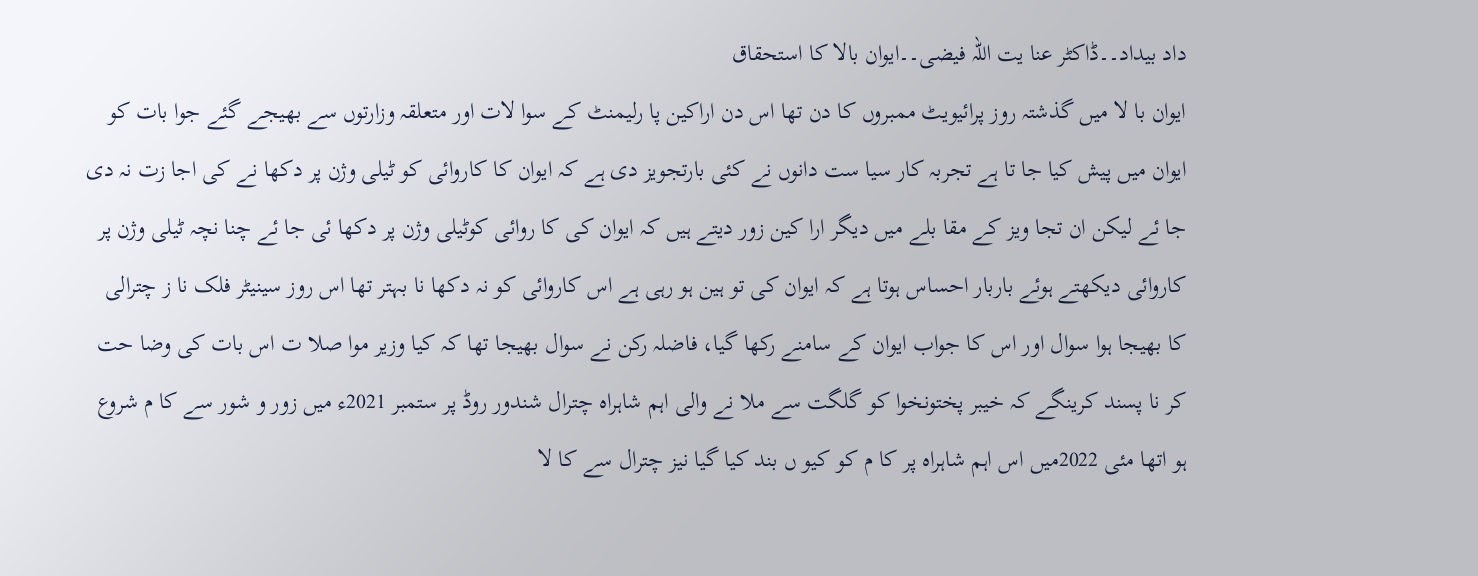داد بیداد۔۔ڈاکٹر عنا یت اللہ فیضی۔۔ایوان بالا کا استحقاق
ایوان با لا میں گذشتہ روز پرائیویٹ ممبروں کا دن تھا اس دن اراکین پا رلیمنٹ کے سوا لات اور متعلقہ وزارتوں سے بھیجے گئے جوا بات کو ایوان میں پیش کیا جا تا ہے تجربہ کار سیا ست دانوں نے کئی بارتجویز دی ہے کہ ایوان کا کاروائی کو ٹیلی وژن پر دکھا نے کی اجا زت نہ دی جا ئے لیکن ان تجا ویز کے مقا بلے میں دیگر ارا کین زور دیتے ہیں کہ ایوان کی کا روائی کوٹیلی وژن پر دکھا ئی جا ئے چنا نچہ ٹیلی وژن پر کاروائی دیکھتے ہوئے باربار احساس ہوتا ہے کہ ایوان کی تو ہین ہو رہی ہے اس کاروائی کو نہ دکھا نا بہتر تھا اس روز سینیٹر فلک نا ز چترالی کا بھیجا ہوا سوال اور اس کا جواب ایوان کے سامنے رکھا گیا، فاضلہ رکن نے سوال بھیجا تھا کہ کیا وزیر موا صلا ت اس بات کی وضا حت کر نا پسند کرینگے کہ خیبر پختونخوا کو گلگت سے ملا نے والی اہم شاہراہ چترال شندور روڈ پر ستمبر 2021ء میں زور و شور سے کا م شروع ہو اتھا مئی 2022میں اس اہم شاہراہ پر کا م کو کیو ں بند کیا گیا نیز چترال سے کا لا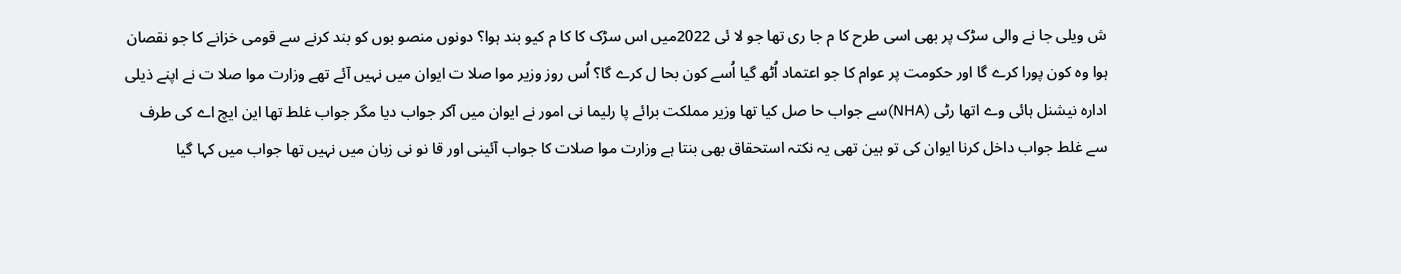ش ویلی جا نے والی سڑک پر بھی اسی طرح کا م جا ری تھا جو لا ئی 2022میں اس سڑک کا کا م کیو بند ہوا؟ دونوں منصو بوں کو بند کرنے سے قومی خزانے کا جو نقصان ہوا وہ کون پورا کرے گا اور حکومت پر عوام کا جو اعتماد اُٹھ گیا اُسے کون بحا ل کرے گا؟ اُس روز وزیر موا صلا ت ایوان میں نہیں آئے تھے وزارت موا صلا ت نے اپنے ذیلی ادارہ نیشنل ہائی وے اتھا رٹی (NHA)سے جواب حا صل کیا تھا وزیر مملکت برائے پا رلیما نی امور نے ایوان میں آکر جواب دیا مگر جواب غلط تھا این ایچ اے کی طرف سے غلط جواب داخل کرنا ایوان کی تو ہین تھی یہ نکتہ استحقاق بھی بنتا ہے وزارت موا صلات کا جواب آئینی اور قا نو نی زبان میں نہیں تھا جواب میں کہا گیا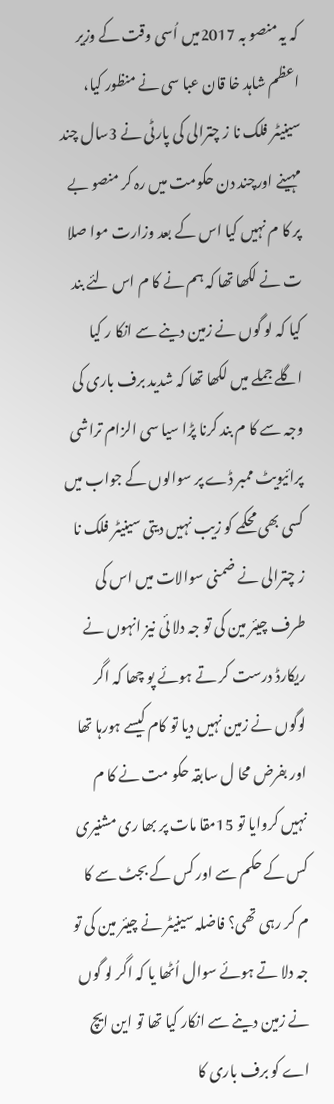کہ یہ منصو بہ 2017میں اُسی وقت کے وزیر اعظم شاہد خا قان عبا سی نے منظور کیا، سینیٹر فلک نا ز چترالی کی پارٹی نے 3سال چند مہینے اورچند دن حکومت میں رہ کر منصو بے پر کا م نہیں کیا اس کے بعد وزارت موا صلا ت نے لکھا تھا کہ ہم نے کا م اس لئے بند کیا کہ لو گوں نے زمین دینے سے انکا ر کیا اگلے جملے میں لکھا تھا کہ شدید برف باری کی وجہ سے کا م بند کرنا پڑا سیا سی الزام تراشی پرائیویٹ ممبر ڈے پر سوالوں کے جواب میں کسی بھی محکمے کو زیب نہیں دیتی سینیٹر فلک نا ز چترالی نے ضمنی سوالات میں اس کی طرف چیئر مین کی تو جہ دلا ئی نیز انہوں نے ریکارڈ درست کر تے ہوئے پو چھا کہ اگر لوگوں نے زمین نہیں دیا تو کام کیسے ہورہا تھا اور بفرض محا ل سابقہ حکو مت نے کا م نہیں کروایا تو 15مقا مات پر بھا ری مشنیری کس کے حکم سے اور کس کے بجٹ سے کا م کر رہی تھی؟ فاضلہ سینیٹر نے چیئر مین کی تو جہ دلا تے ہوئے سوال اُٹھا یا کہ اگر لو گوں نے زمین دینے سے انکار کیا تھا تو این ایچ اے کو برف باری کا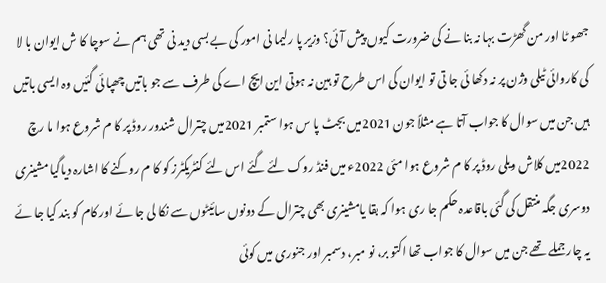جھو ٹا اور من گھڑت بہا نہ بنا نے کی ضرورت کیوں پیش آئی؟ وزیر پا رلیما نی امور کی بے بسی دید نی تھی ہم نے سوچا کا ش ایوان با لا کی کاروائی ٹیلی وژن پر نہ دکھا ئی جا تی تو ایوان کی اس طرح تو ہین نہ ہوتی این ایچ اے کی طرف سے جو باتیں چھپا ئی گئیں وہ ایسی باتیں ہیں جن میں سوال کا جواب آتا ہے مثلاً جون 2021میں بجٹ پا س ہوا ستمبر 2021میں چترال شندور روڈ پر کا م شروع ہوا ما رچ 2022میں کلاش ویلی روڈ پر کا م شروع ہوا مئی 2022ء میں فنڈ روک لئے گئے اس لئے کنٹریکٹرز کو کا م روکنے کا اشارہ دیاگیا مشینری دوسری جگہ منتقل کی گئی باقاعدہ حکم جا ری ہوا کہ بقا یامشینری بھی چترال کے دونوں سائیٹوں سے نکا لی جا ئے اور کام کو بند کیا جا ئے یہ چار جملے تھے جن میں سوال کا جواب تھا اکتو بر، نو مبر، دسمبر اور جنوری میں کوئی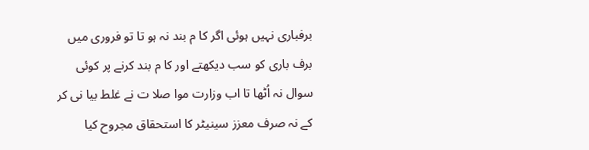برفباری نہیں ہوئی اگر کا م بند نہ ہو تا تو فروری میں برف باری کو سب دیکھتے اور کا م بند کرنے پر کوئی سوال نہ اُٹھا تا اب وزارت موا صلا ت نے غلط بیا نی کر کے نہ صرف معزز سینیٹر کا استحقاق مجروح کیا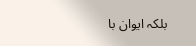بلکہ ایوان با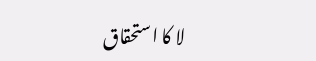لا کا استحقاق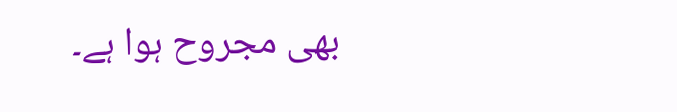بھی مجروح ہوا ہے۔